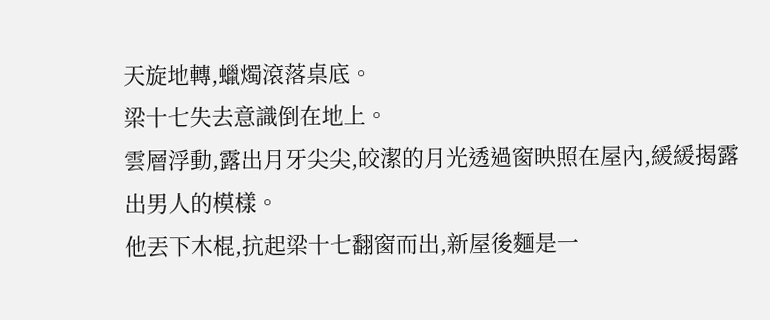天旋地轉,蠟燭滾落桌底。
梁十七失去意識倒在地上。
雲層浮動,露出月牙尖尖,皎潔的月光透過窗映照在屋內,緩緩揭露出男人的模樣。
他丟下木棍,抗起梁十七翻窗而出,新屋後麵是一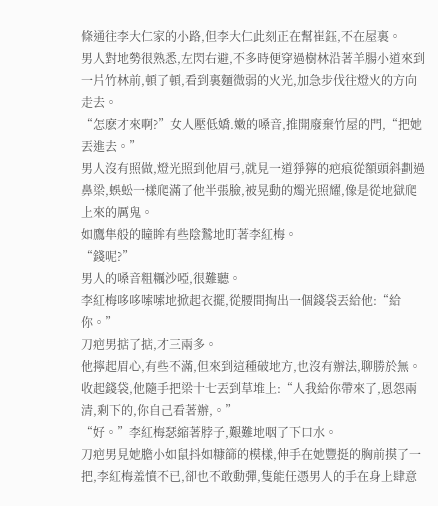條通往李大仁家的小路,但李大仁此刻正在幫崔鈺,不在屋裏。
男人對地勢很熟悉,左閃右避,不多時便穿過樹林沿著羊腸小道來到一片竹林前,頓了頓,看到裏麵微弱的火光,加急步伐往燈火的方向走去。
“怎麽才來啊?”女人壓低嬌.嫩的嗓音,推開廢棄竹屋的門,“把她丟進去。”
男人沒有照做,燈光照到他眉弓,就見一道猙獰的疤痕從額頭斜劃過鼻梁,蜈蚣一樣爬滿了他半張臉,被晃動的燭光照耀,像是從地獄爬上來的厲鬼。
如鷹隼般的瞳眸有些陰鷙地盯著李紅梅。
“錢呢?”
男人的嗓音粗糲沙啞,很難聽。
李紅梅哆哆嗦嗦地掀起衣擺,從腰間掏出一個錢袋丟給他:“給你。”
刀疤男掂了掂,才三兩多。
他擰起眉心,有些不滿,但來到這種破地方,也沒有辦法,聊勝於無。
收起錢袋,他隨手把梁十七丟到草堆上:“人我給你帶來了,恩怨兩清,剩下的,你自己看著辦,。”
“好。”李紅梅瑟縮著脖子,艱難地咽了下口水。
刀疤男見她膽小如鼠抖如糠篩的模樣,伸手在她豐挺的胸前摸了一把,李紅梅羞憤不已,卻也不敢動彈,隻能任憑男人的手在身上肆意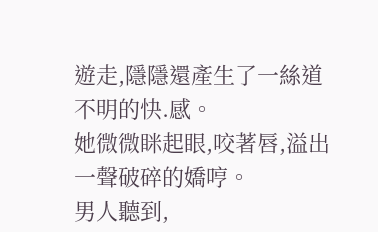遊走,隱隱還產生了一絲道不明的快.感。
她微微眯起眼,咬著唇,溢出一聲破碎的嬌哼。
男人聽到,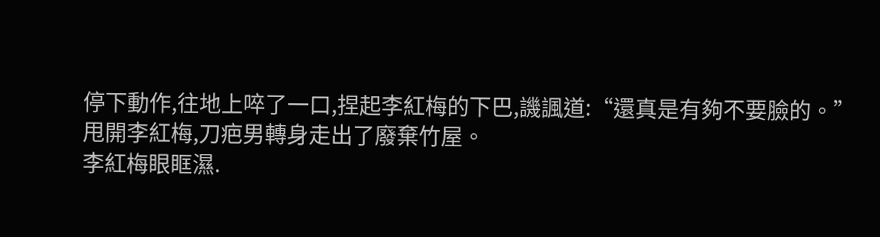停下動作,往地上啐了一口,捏起李紅梅的下巴,譏諷道:“還真是有夠不要臉的。”
甩開李紅梅,刀疤男轉身走出了廢棄竹屋。
李紅梅眼眶濕.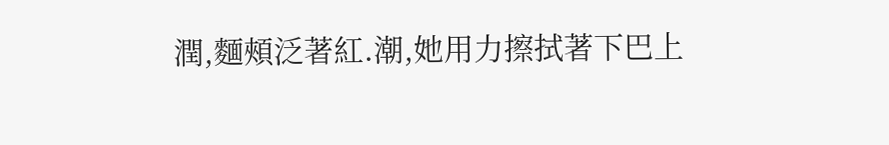潤,麵頰泛著紅.潮,她用力擦拭著下巴上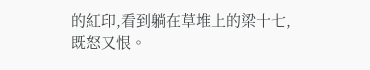的紅印,看到躺在草堆上的梁十七,既怒又恨。